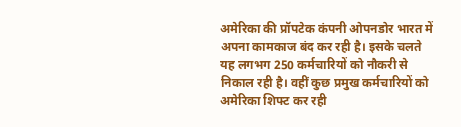अमेरिका की प्रॉपटेक कंपनी ओपनडोर भारत में अपना कामकाज बंद कर रही है। इसके चलते यह लगभग 250 कर्मचारियों को नौकरी से निकाल रही है। वहीं कुछ प्रमुख कर्मचारियों को अमेरिका शिफ्ट कर रही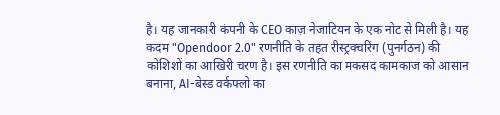है। यह जानकारी कंपनी के CEO काज़ नेजाटियन के एक नोट से मिली है। यह कदम "Opendoor 2.0" रणनीति के तहत रीस्ट्रक्चरिंग (पुनर्गठन) की कोशिशों का आखिरी चरण है। इस रणनीति का मकसद कामकाज को आसान बनाना, AI-बेस्ड वर्कफ्लो का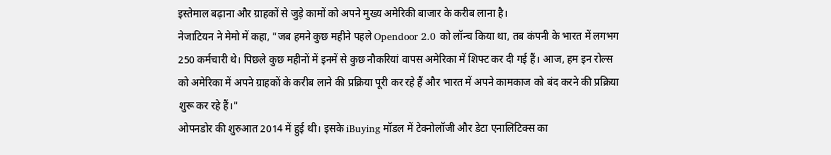इस्तेमाल बढ़ाना और ग्राहकों से जुड़े कामों को अपने मुख्य अमेरिकी बाजार के करीब लाना है।
नेजाटियन ने मेमो में कहा, "जब हमने कुछ महीने पहले Opendoor 2.0 को लॉन्च किया था, तब कंपनी के भारत में लगभग 250 कर्मचारी थे। पिछले कुछ महीनों में इनमें से कुछ नौकरियां वापस अमेरिका में शिफ्ट कर दी गई हैं। आज, हम इन रोल्स को अमेरिका में अपने ग्राहकों के करीब लाने की प्रक्रिया पूरी कर रहे हैं और भारत में अपने कामकाज को बंद करने की प्रक्रिया शुरू कर रहे हैं।"
ओपनडोर की शुरुआत 2014 में हुई थी। इसके iBuying मॉडल में टेक्नोलॉजी और डेटा एनालिटिक्स का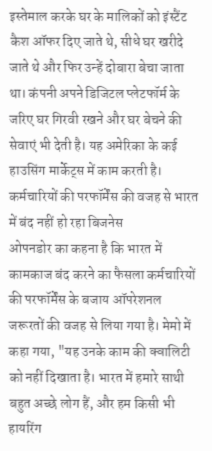इस्तेमाल करके घर के मालिकों को इंस्टैंट कैश ऑफर दिए जाते थे, सीधे घर खरीदे जाते थे और फिर उन्हें दोबारा बेचा जाता था। कंपनी अपने डिजिटल प्लेटफॉर्म के जरिए घर गिरवी रखने और घर बेचने की सेवाएं भी देती है। यह अमेरिका के कई हाउसिंग मार्केट्स में काम करती है।
कर्मचारियों की परफॉर्मेंस की वजह से भारत में बंद नहीं हो रहा बिजनेस
ओपनडोर का कहना है कि भारत में कामकाज बंद करने का फैसला कर्मचारियों की परफॉर्मेंस के बजाय ऑपरेशनल जरूरतों की वजह से लिया गया है। मेमो में कहा गया, "यह उनके काम की क्वालिटी को नहीं दिखाता है। भारत में हमारे साथी बहुत अच्छे लोग हैं, और हम किसी भी हायरिंग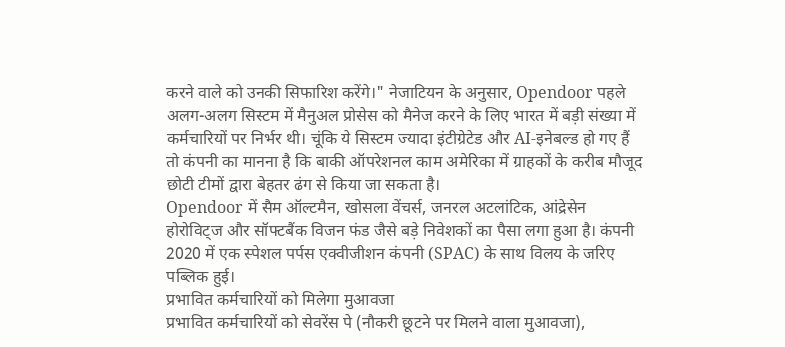करने वाले को उनकी सिफारिश करेंगे।" नेजाटियन के अनुसार, Opendoor पहले अलग-अलग सिस्टम में मैनुअल प्रोसेस को मैनेज करने के लिए भारत में बड़ी संख्या में कर्मचारियों पर निर्भर थी। चूंकि ये सिस्टम ज्यादा इंटीग्रेटेड और AI-इनेबल्ड हो गए हैं तो कंपनी का मानना है कि बाकी ऑपरेशनल काम अमेरिका में ग्राहकों के करीब मौजूद छोटी टीमों द्वारा बेहतर ढंग से किया जा सकता है।
Opendoor में सैम ऑल्टमैन, खोसला वेंचर्स, जनरल अटलांटिक, आंद्रेसेन होरोविट्ज और सॉफ्टबैंक विजन फंड जैसे बड़े निवेशकों का पैसा लगा हुआ है। कंपनी 2020 में एक स्पेशल पर्पस एक्वीजीशन कंपनी (SPAC) के साथ विलय के जरिए पब्लिक हुई।
प्रभावित कर्मचारियों को मिलेगा मुआवजा
प्रभावित कर्मचारियों को सेवरेंस पे (नौकरी छूटने पर मिलने वाला मुआवजा),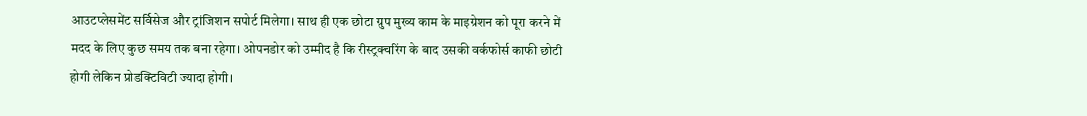आउटप्लेसमेंट सर्विसेज और ट्रांजिशन सपोर्ट मिलेगा। साथ ही एक छोटा ग्रुप मुख्य काम के माइग्रेशन को पूरा करने में मदद के लिए कुछ समय तक बना रहेगा। ओपनडोर को उम्मीद है कि रीस्ट्रक्चरिंग के बाद उसकी वर्कफोर्स काफी छोटी होगी लेकिन प्रोडक्टिविटी ज्यादा होगी।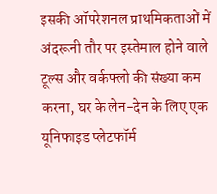इसकी ऑपरेशनल प्राथमिकताओं में अंदरूनी तौर पर इस्तेमाल होने वाले टूल्स और वर्कफ्लो की संख्या कम करना, घर के लेन-देन के लिए एक यूनिफाइड प्लेटफॉर्म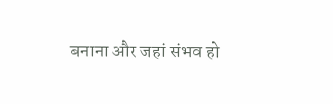बनाना और जहां संभव हो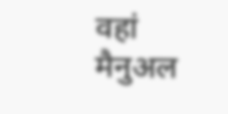वहां मैनुअल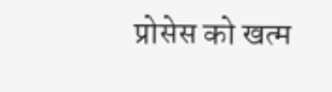प्रोसेस को खत्म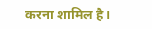करना शामिल है।